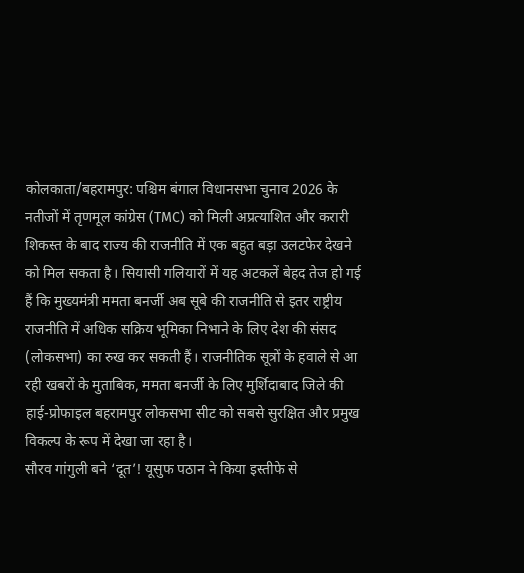कोलकाता/बहरामपुर: पश्चिम बंगाल विधानसभा चुनाव 2026 के नतीजों में तृणमूल कांग्रेस (TMC) को मिली अप्रत्याशित और करारी शिकस्त के बाद राज्य की राजनीति में एक बहुत बड़ा उलटफेर देखने को मिल सकता है। सियासी गलियारों में यह अटकलें बेहद तेज हो गई हैं कि मुख्यमंत्री ममता बनर्जी अब सूबे की राजनीति से इतर राष्ट्रीय राजनीति में अधिक सक्रिय भूमिका निभाने के लिए देश की संसद (लोकसभा) का रुख कर सकती हैं। राजनीतिक सूत्रों के हवाले से आ रही खबरों के मुताबिक, ममता बनर्जी के लिए मुर्शिदाबाद जिले की हाई-प्रोफाइल बहरामपुर लोकसभा सीट को सबसे सुरक्षित और प्रमुख विकल्प के रूप में देखा जा रहा है।
सौरव गांगुली बने ‘दूत’! यूसुफ पठान ने किया इस्तीफे से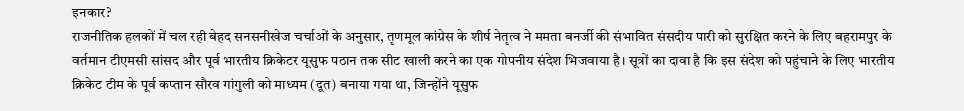इनकार?
राजनीतिक हलकों में चल रही बेहद सनसनीखेज चर्चाओं के अनुसार, तृणमूल कांग्रेस के शीर्ष नेतृत्व ने ममता बनर्जी की संभावित संसदीय पारी को सुरक्षित करने के लिए बहरामपुर के वर्तमान टीएमसी सांसद और पूर्व भारतीय क्रिकेटर यूसुफ पठान तक सीट खाली करने का एक गोपनीय संदेश भिजवाया है। सूत्रों का दावा है कि इस संदेश को पहुंचाने के लिए भारतीय क्रिकेट टीम के पूर्व कप्तान सौरव गांगुली को माध्यम (दूत) बनाया गया था, जिन्होंने यूसुफ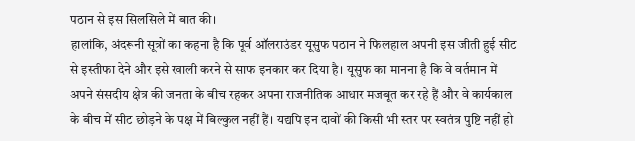पठान से इस सिलसिले में बात की।
हालांकि, अंदरूनी सूत्रों का कहना है कि पूर्व ऑलराउंडर यूसुफ पठान ने फिलहाल अपनी इस जीती हुई सीट से इस्तीफा देने और इसे खाली करने से साफ इनकार कर दिया है। यूसुफ का मानना है कि वे वर्तमान में अपने संसदीय क्षेत्र की जनता के बीच रहकर अपना राजनीतिक आधार मजबूत कर रहे हैं और वे कार्यकाल के बीच में सीट छोड़ने के पक्ष में बिल्कुल नहीं हैं। यद्यपि इन दावों की किसी भी स्तर पर स्वतंत्र पुष्टि नहीं हो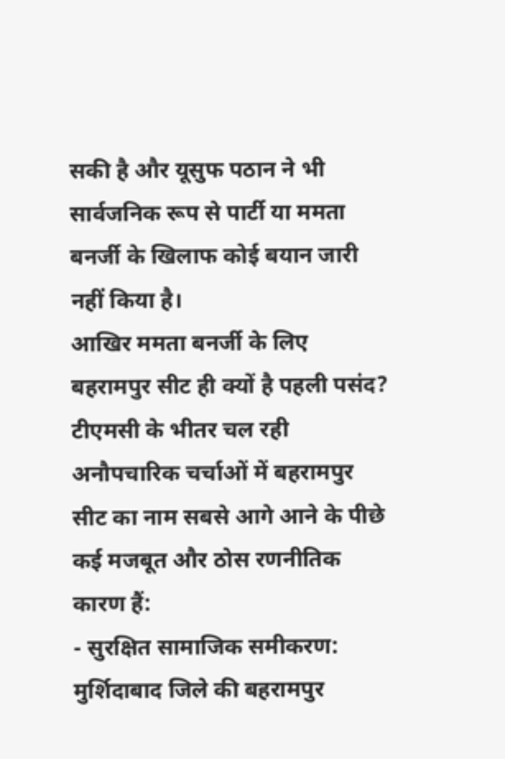सकी है और यूसुफ पठान ने भी सार्वजनिक रूप से पार्टी या ममता बनर्जी के खिलाफ कोई बयान जारी नहीं किया है।
आखिर ममता बनर्जी के लिए बहरामपुर सीट ही क्यों है पहली पसंद?
टीएमसी के भीतर चल रही अनौपचारिक चर्चाओं में बहरामपुर सीट का नाम सबसे आगे आने के पीछे कई मजबूत और ठोस रणनीतिक कारण हैं:
- सुरक्षित सामाजिक समीकरण: मुर्शिदाबाद जिले की बहरामपुर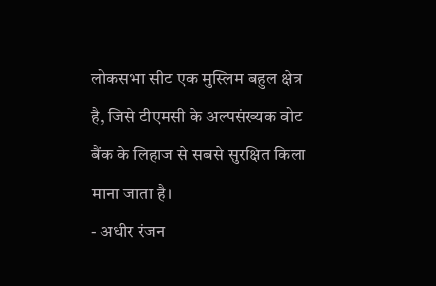लोकसभा सीट एक मुस्लिम बहुल क्षेत्र है, जिसे टीएमसी के अल्पसंख्यक वोट बैंक के लिहाज से सबसे सुरक्षित किला माना जाता है।
- अधीर रंजन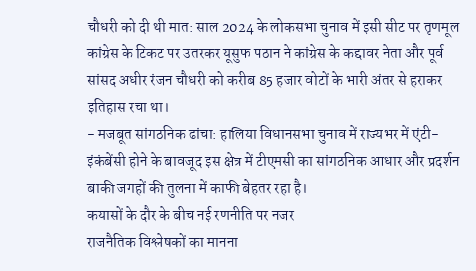चौधरी को दी थी मात: साल 2024 के लोकसभा चुनाव में इसी सीट पर तृणमूल कांग्रेस के टिकट पर उतरकर यूसुफ पठान ने कांग्रेस के कद्दावर नेता और पूर्व सांसद अधीर रंजन चौधरी को करीब 85 हजार वोटों के भारी अंतर से हराकर इतिहास रचा था।
- मजबूत सांगठनिक ढांचा: हालिया विधानसभा चुनाव में राज्यभर में एंटी-इंकंबेंसी होने के बावजूद इस क्षेत्र में टीएमसी का सांगठनिक आधार और प्रदर्शन बाकी जगहों की तुलना में काफी बेहतर रहा है।
कयासों के दौर के बीच नई रणनीति पर नजर
राजनैतिक विश्लेषकों का मानना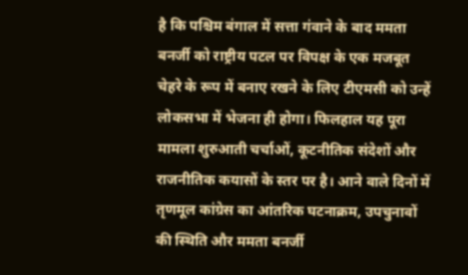है कि पश्चिम बंगाल में सत्ता गंवाने के बाद ममता बनर्जी को राष्ट्रीय पटल पर विपक्ष के एक मजबूत चेहरे के रूप में बनाए रखने के लिए टीएमसी को उन्हें लोकसभा में भेजना ही होगा। फिलहाल यह पूरा मामला शुरुआती चर्चाओं, कूटनीतिक संदेशों और राजनीतिक कयासों के स्तर पर है। आने वाले दिनों में तृणमूल कांग्रेस का आंतरिक घटनाक्रम, उपचुनावों की स्थिति और ममता बनर्जी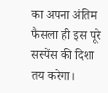का अपना अंतिम फैसला ही इस पूरे सस्पेंस की दिशा तय करेगा।